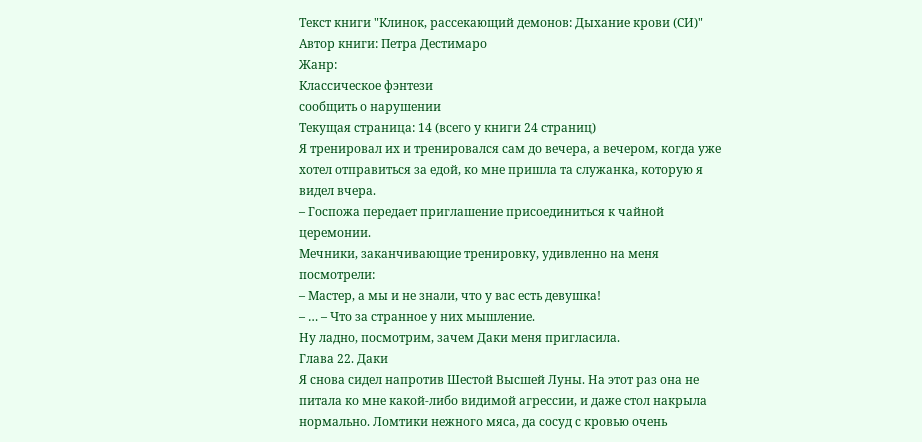Текст книги "Клинок, рассекающий демонов: Дыхание крови (СИ)"
Автор книги: Петра Дестимаро
Жанр:
Классическое фэнтези
сообщить о нарушении
Текущая страница: 14 (всего у книги 24 страниц)
Я тренировал их и тренировался сам до вечера, а вечером, когда уже хотел отправиться за едой, ко мне пришла та служанка, которую я видел вчера.
– Госпожа передает приглашение присоединиться к чайной церемонии.
Мечники, заканчивающие тренировку, удивленно на меня посмотрели:
– Мастер, а мы и не знали, что у вас есть девушка!
– … – Что за странное у них мышление.
Ну ладно, посмотрим, зачем Даки меня пригласила.
Глава 22. Даки
Я снова сидел напротив Шестой Высшей Луны. На этот раз она не питала ко мне какой-либо видимой агрессии, и даже стол накрыла нормально. Ломтики нежного мяса, да сосуд с кровью очень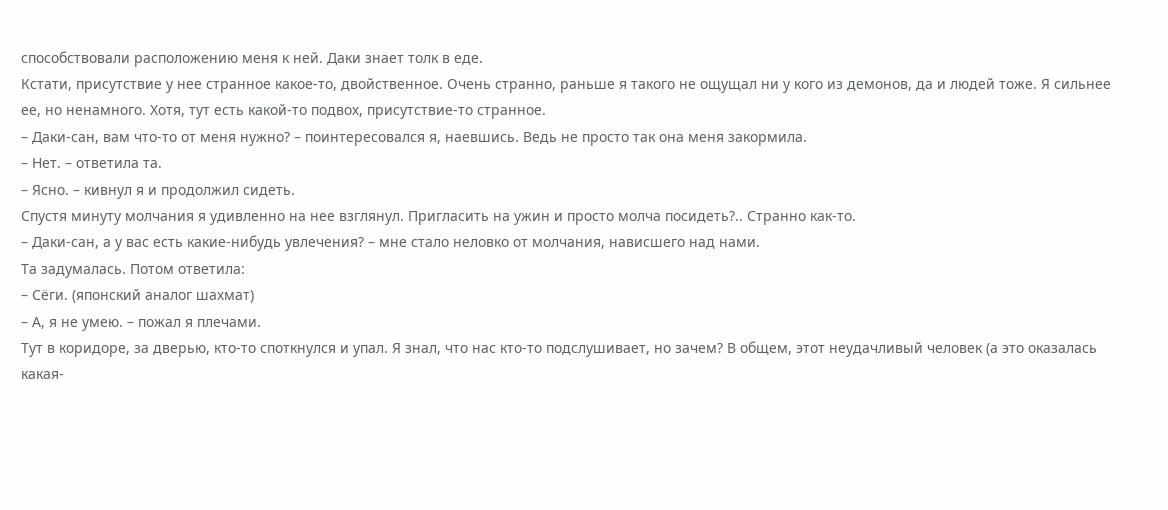способствовали расположению меня к ней. Даки знает толк в еде.
Кстати, присутствие у нее странное какое-то, двойственное. Очень странно, раньше я такого не ощущал ни у кого из демонов, да и людей тоже. Я сильнее ее, но ненамного. Хотя, тут есть какой-то подвох, присутствие-то странное.
– Даки-сан, вам что-то от меня нужно? – поинтересовался я, наевшись. Ведь не просто так она меня закормила.
– Нет. – ответила та.
– Ясно. – кивнул я и продолжил сидеть.
Спустя минуту молчания я удивленно на нее взглянул. Пригласить на ужин и просто молча посидеть?.. Странно как-то.
– Даки-сан, а у вас есть какие-нибудь увлечения? – мне стало неловко от молчания, нависшего над нами.
Та задумалась. Потом ответила:
– Сёги. (японский аналог шахмат)
– А, я не умею. – пожал я плечами.
Тут в коридоре, за дверью, кто-то споткнулся и упал. Я знал, что нас кто-то подслушивает, но зачем? В общем, этот неудачливый человек (а это оказалась какая-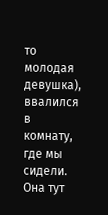то молодая девушка), ввалился в комнату, где мы сидели.
Она тут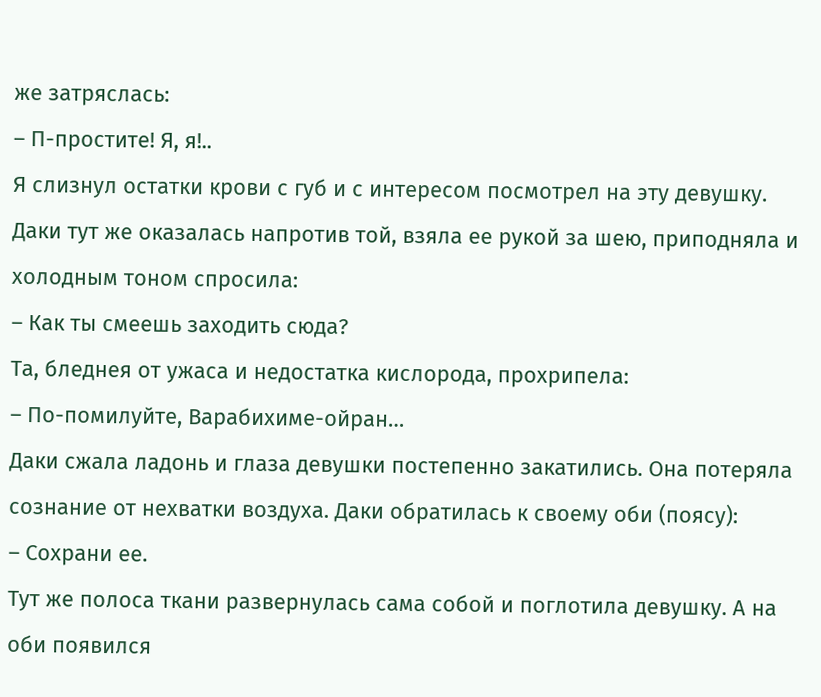же затряслась:
– П-простите! Я, я!..
Я слизнул остатки крови с губ и с интересом посмотрел на эту девушку.
Даки тут же оказалась напротив той, взяла ее рукой за шею, приподняла и холодным тоном спросила:
– Как ты смеешь заходить сюда?
Та, бледнея от ужаса и недостатка кислорода, прохрипела:
– По-помилуйте, Варабихиме-ойран…
Даки сжала ладонь и глаза девушки постепенно закатились. Она потеряла сознание от нехватки воздуха. Даки обратилась к своему оби (поясу):
– Сохрани ее.
Тут же полоса ткани развернулась сама собой и поглотила девушку. А на оби появился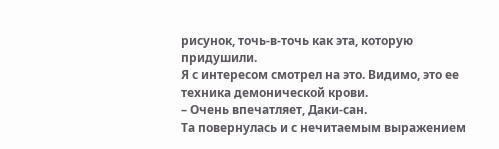рисунок, точь-в-точь как эта, которую придушили.
Я с интересом смотрел на это. Видимо, это ее техника демонической крови.
– Очень впечатляет, Даки-сан.
Та повернулась и с нечитаемым выражением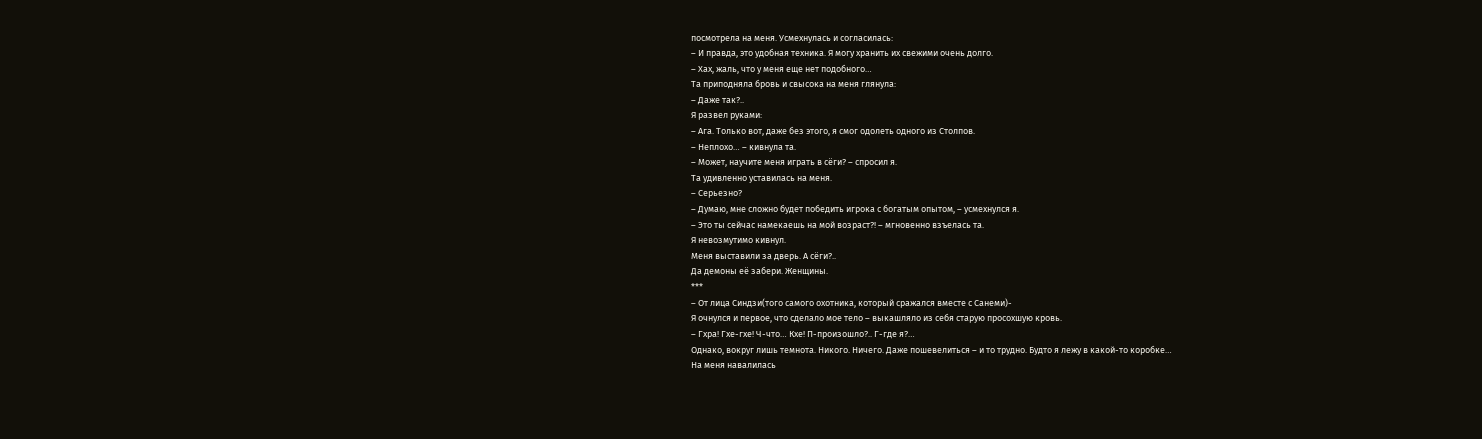посмотрела на меня. Усмехнулась и согласилась:
– И правда, это удобная техника. Я могу хранить их свежими очень долго.
– Хах, жаль, что у меня еще нет подобного…
Та приподняла бровь и свысока на меня глянула:
– Даже так?..
Я развел руками:
– Ага. Только вот, даже без этого, я смог одолеть одного из Столпов.
– Неплохо… – кивнула та.
– Может, научите меня играть в сёги? – спросил я.
Та удивленно уставилась на меня.
– Серьезно?
– Думаю, мне сложно будет победить игрока с богатым опытом, – усмехнулся я.
– Это ты сейчас намекаешь на мой возраст?! – мгновенно взъелась та.
Я невозмутимо кивнул.
Меня выставили за дверь. А сёги?..
Да демоны её забери. Женщины.
***
– От лица Синдзи(того самого охотника, который сражался вместе с Санеми)-
Я очнулся и первое, что сделало мое тело – выкашляло из себя старую просохшую кровь.
– Гхра! Гхе-гхе! Ч-что… Кхе! П-произошло?.. Г-где я?…
Однако, вокруг лишь темнота. Никого. Ничего. Даже пошевелиться – и то трудно. Будто я лежу в какой-то коробке…
На меня навалилась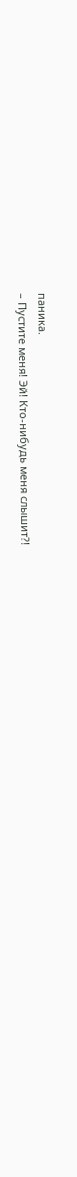паника.
– Пустите меня! Эй! Кто-нибудь меня слышит?!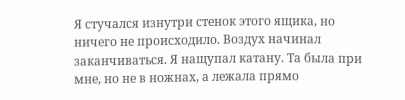Я стучался изнутри стенок этого ящика, но ничего не происходило. Воздух начинал заканчиваться. Я нащупал катану. Та была при мне, но не в ножнах, а лежала прямо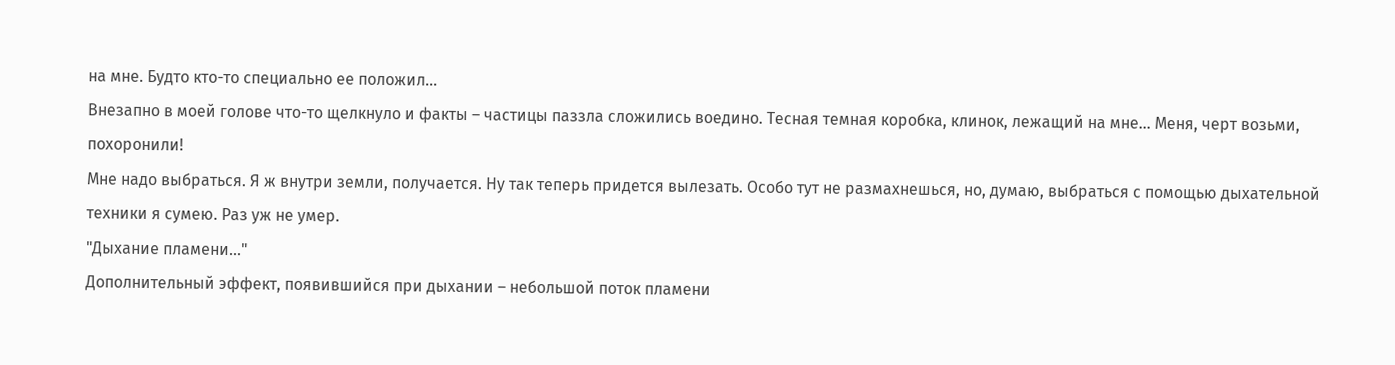на мне. Будто кто-то специально ее положил…
Внезапно в моей голове что-то щелкнуло и факты – частицы паззла сложились воедино. Тесная темная коробка, клинок, лежащий на мне… Меня, черт возьми, похоронили!
Мне надо выбраться. Я ж внутри земли, получается. Ну так теперь придется вылезать. Особо тут не размахнешься, но, думаю, выбраться с помощью дыхательной техники я сумею. Раз уж не умер.
"Дыхание пламени…"
Дополнительный эффект, появившийся при дыхании – небольшой поток пламени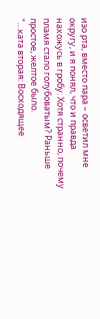изо рта, вместо пара – осветил мне округу, и я понял, что и правда нахожусь в гробу. Хотя странно, почему пламя стало голубоватым? Раньше простое, желтое было.
"…ката вторая: Восходящее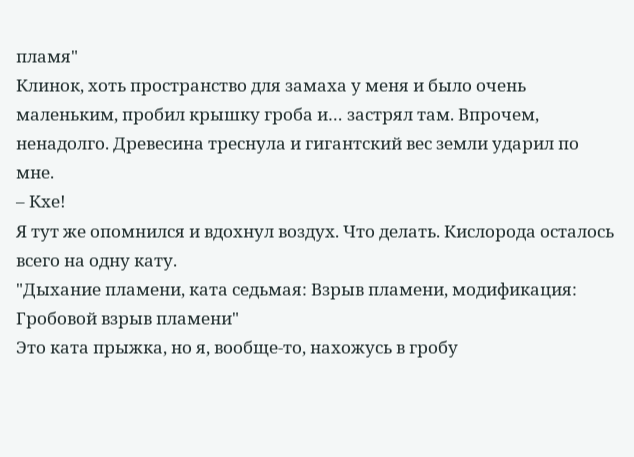пламя"
Клинок, хоть пространство для замаха у меня и было очень маленьким, пробил крышку гроба и… застрял там. Впрочем, ненадолго. Древесина треснула и гигантский вес земли ударил по мне.
– Кхе!
Я тут же опомнился и вдохнул воздух. Что делать. Кислорода осталось всего на одну кату.
"Дыхание пламени, ката седьмая: Взрыв пламени, модификация: Гробовой взрыв пламени"
Это ката прыжка, но я, вообще-то, нахожусь в гробу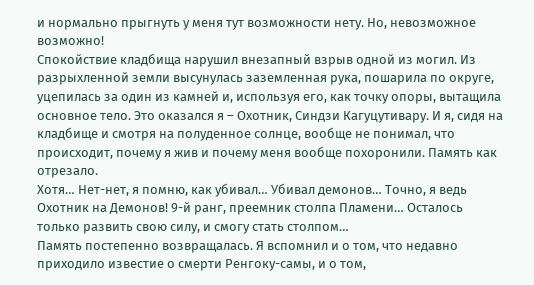и нормально прыгнуть у меня тут возможности нету. Но, невозможное возможно!
Спокойствие кладбища нарушил внезапный взрыв одной из могил. Из разрыхленной земли высунулась заземленная рука, пошарила по округе, уцепилась за один из камней и, используя его, как точку опоры, вытащила основное тело. Это оказался я – Охотник, Синдзи Кагуцутивару. И я, сидя на кладбище и смотря на полуденное солнце, вообще не понимал, что происходит, почему я жив и почему меня вообще похоронили. Память как отрезало.
Хотя… Нет-нет, я помню, как убивал… Убивал демонов… Точно, я ведь Охотник на Демонов! 9-й ранг, преемник столпа Пламени… Осталось только развить свою силу, и смогу стать столпом…
Память постепенно возвращалась. Я вспомнил и о том, что недавно приходило известие о смерти Ренгоку-самы, и о том,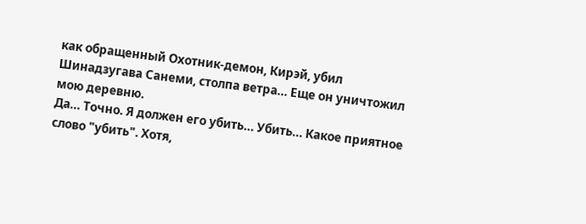как обращенный Охотник-демон, Кирэй, убил Шинадзугава Санеми, столпа ветра… Еще он уничтожил мою деревню.
Да… Точно. Я должен его убить… Убить… Какое приятное слово "убить". Хотя,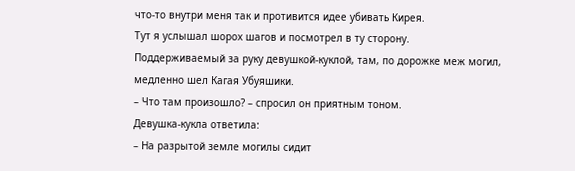что-то внутри меня так и противится идее убивать Кирея.
Тут я услышал шорох шагов и посмотрел в ту сторону.
Поддерживаемый за руку девушкой-куклой, там, по дорожке меж могил, медленно шел Кагая Убуяшики.
– Что там произошло? – спросил он приятным тоном.
Девушка-кукла ответила:
– На разрытой земле могилы сидит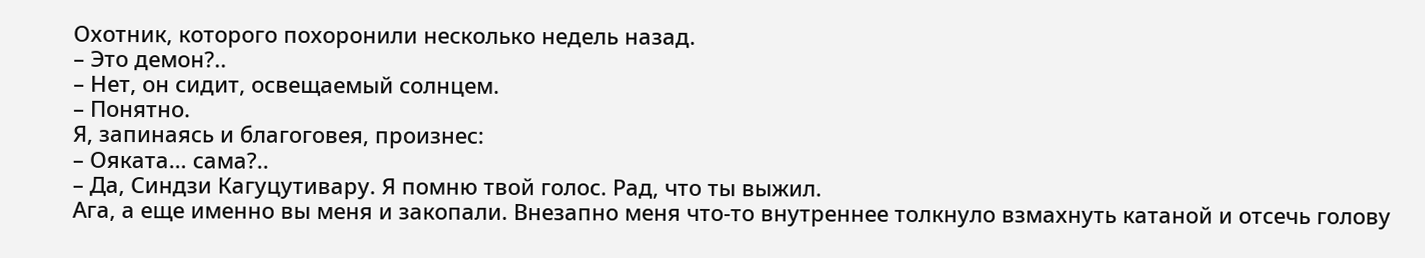Охотник, которого похоронили несколько недель назад.
– Это демон?..
– Нет, он сидит, освещаемый солнцем.
– Понятно.
Я, запинаясь и благоговея, произнес:
– Ояката… сама?..
– Да, Синдзи Кагуцутивару. Я помню твой голос. Рад, что ты выжил.
Ага, а еще именно вы меня и закопали. Внезапно меня что-то внутреннее толкнуло взмахнуть катаной и отсечь голову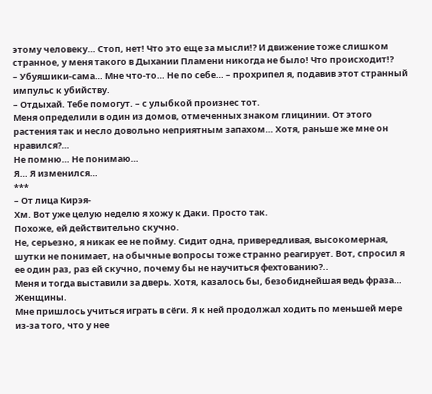этому человеку… Стоп, нет! Что это еще за мысли!? И движение тоже слишком странное, у меня такого в Дыхании Пламени никогда не было! Что происходит!?
– Убуяшики-сама… Мне что-то… Не по себе… – прохрипел я, подавив этот странный импульс к убийству.
– Отдыхай. Тебе помогут. – с улыбкой произнес тот.
Меня определили в один из домов, отмеченных знаком глицинии. От этого растения так и несло довольно неприятным запахом… Хотя, раньше же мне он нравился?…
Не помню… Не понимаю…
Я… Я изменился…
***
– От лица Кирэя-
Хм. Вот уже целую неделю я хожу к Даки. Просто так.
Похоже, ей действительно скучно.
Не, серьезно, я никак ее не пойму. Сидит одна, привередливая, высокомерная, шутки не понимает, на обычные вопросы тоже странно реагирует. Вот, спросил я ее один раз, раз ей скучно, почему бы не научиться фехтованию?..
Меня и тогда выставили за дверь. Хотя, казалось бы, безобиднейшая ведь фраза… Женщины.
Мне пришлось учиться играть в сёги. Я к ней продолжал ходить по меньшей мере из-за того, что у нее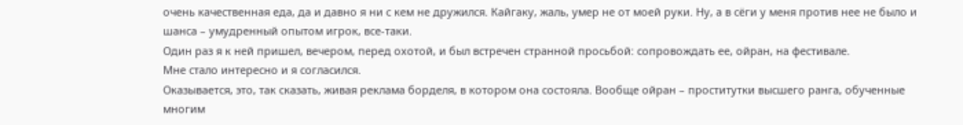очень качественная еда, да и давно я ни с кем не дружился. Кайгаку, жаль, умер не от моей руки. Ну, а в сёги у меня против нее не было и шанса – умудренный опытом игрок, все-таки.
Один раз я к ней пришел, вечером, перед охотой, и был встречен странной просьбой: сопровождать ее, ойран, на фестивале.
Мне стало интересно и я согласился.
Оказывается, это, так сказать, живая реклама борделя, в котором она состояла. Вообще ойран – проститутки высшего ранга, обученные многим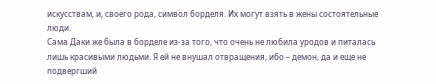искусствам, и, своего рода, символ борделя. Их могут взять в жены состоятельные люди.
Сама Даки же была в борделе из-за того, что очень не любила уродов и питалась лишь красивыми людьми. Я ей не внушал отвращения, ибо – демон, да и еще не подвергший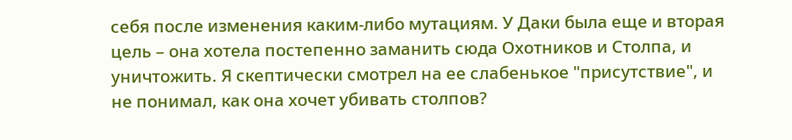себя после изменения каким-либо мутациям. У Даки была еще и вторая цель – она хотела постепенно заманить сюда Охотников и Столпа, и уничтожить. Я скептически смотрел на ее слабенькое "присутствие", и не понимал, как она хочет убивать столпов?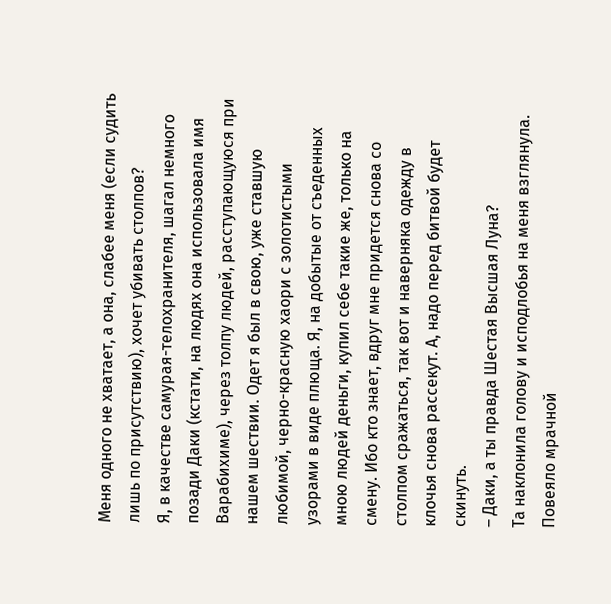Меня одного не хватает, а она, слабее меня (если судить лишь по присутствию), хочет убивать столпов?
Я, в качестве самурая-телохранителя, шагал немного позади Даки (кстати, на людях она использовала имя Варабихиме), через толпу людей, расступающуюся при нашем шествии. Одет я был в свою, уже ставшую любимой, черно-красную хаори с золотистыми узорами в виде плюща. Я, на добытые от съеденных мною людей деньги, купил себе такие же, только на смену. Ибо кто знает, вдруг мне придется снова со столпом сражаться, так вот и наверняка одежду в клочья снова рассекут. А, надо перед битвой будет скинуть.
– Даки, а ты правда Шестая Высшая Луна?
Та наклонила голову и исподлобья на меня взглянула. Повеяло мрачной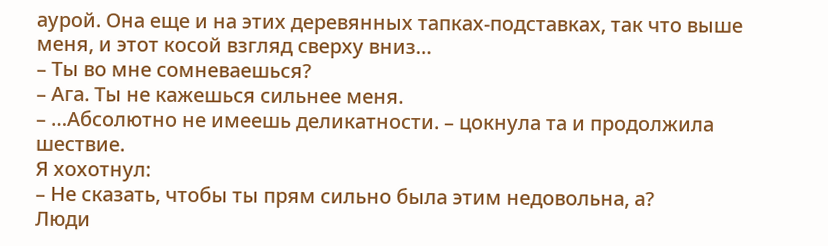аурой. Она еще и на этих деревянных тапках-подставках, так что выше меня, и этот косой взгляд сверху вниз…
– Ты во мне сомневаешься?
– Ага. Ты не кажешься сильнее меня.
– …Абсолютно не имеешь деликатности. – цокнула та и продолжила шествие.
Я хохотнул:
– Не сказать, чтобы ты прям сильно была этим недовольна, а?
Люди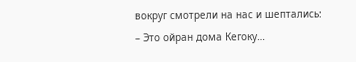вокруг смотрели на нас и шептались:
– Это ойран дома Кегоку…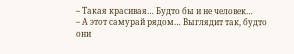– Такая красивая… Будто бы и не человек…
– А этот самурай рядом… Выглядит так, будто они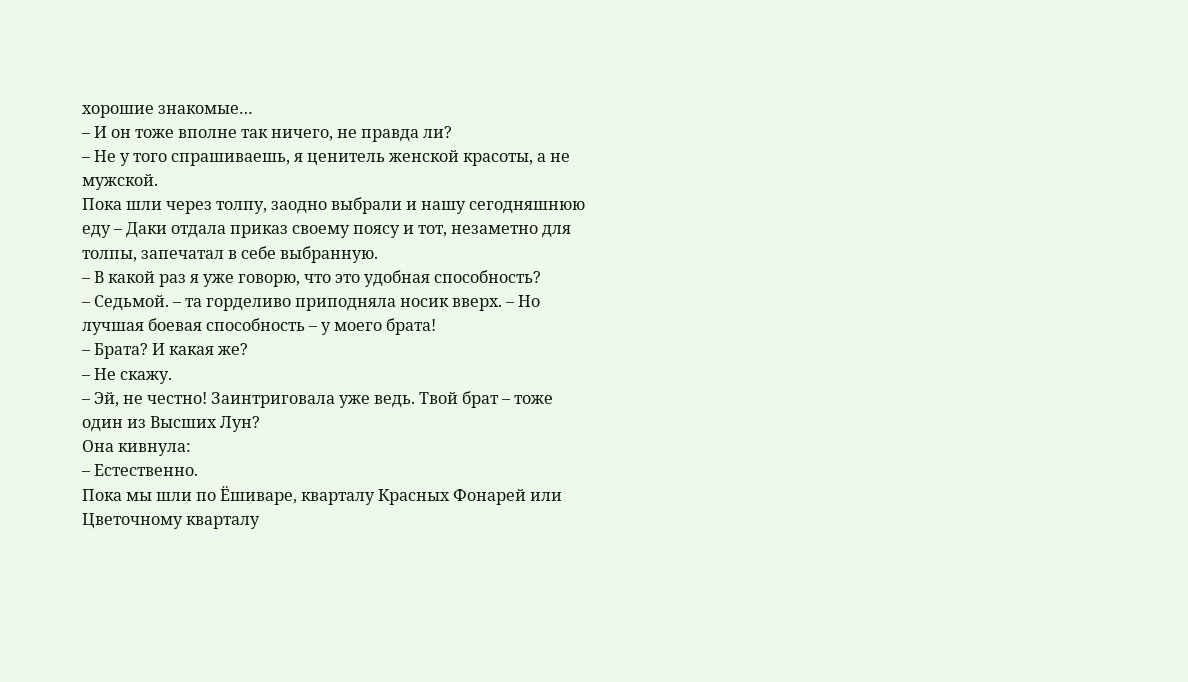хорошие знакомые…
– И он тоже вполне так ничего, не правда ли?
– Не у того спрашиваешь, я ценитель женской красоты, а не мужской.
Пока шли через толпу, заодно выбрали и нашу сегодняшнюю еду – Даки отдала приказ своему поясу и тот, незаметно для толпы, запечатал в себе выбранную.
– В какой раз я уже говорю, что это удобная способность?
– Седьмой. – та горделиво приподняла носик вверх. – Но лучшая боевая способность – у моего брата!
– Брата? И какая же?
– Не скажу.
– Эй, не честно! Заинтриговала уже ведь. Твой брат – тоже один из Высших Лун?
Она кивнула:
– Естественно.
Пока мы шли по Ёшиваре, кварталу Красных Фонарей или Цветочному кварталу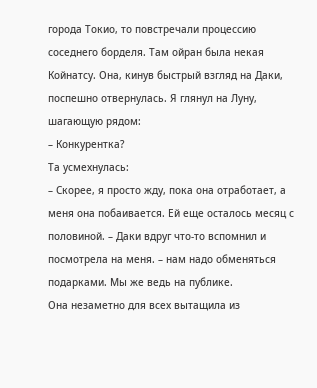города Токио, то повстречали процессию соседнего борделя. Там ойран была некая Койнатсу. Она, кинув быстрый взгляд на Даки, поспешно отвернулась. Я глянул на Луну, шагающую рядом:
– Конкурентка?
Та усмехнулась:
– Скорее, я просто жду, пока она отработает, а меня она побаивается. Ей еще осталось месяц с половиной. – Даки вдруг что-то вспомнил и посмотрела на меня. – нам надо обменяться подарками. Мы же ведь на публике.
Она незаметно для всех вытащила из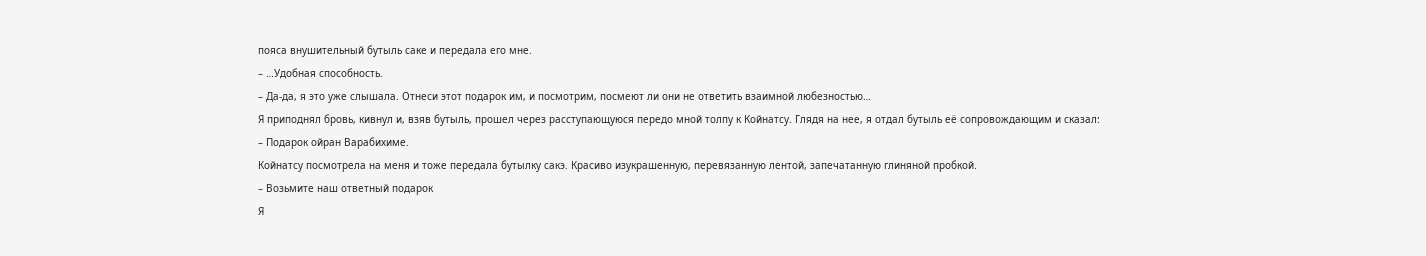пояса внушительный бутыль саке и передала его мне.
– …Удобная способность.
– Да-да, я это уже слышала. Отнеси этот подарок им, и посмотрим, посмеют ли они не ответить взаимной любезностью…
Я приподнял бровь, кивнул и, взяв бутыль, прошел через расступающуюся передо мной толпу к Койнатсу. Глядя на нее, я отдал бутыль её сопровождающим и сказал:
– Подарок ойран Варабихиме.
Койнатсу посмотрела на меня и тоже передала бутылку сакэ. Красиво изукрашенную, перевязанную лентой, запечатанную глиняной пробкой.
– Возьмите наш ответный подарок
Я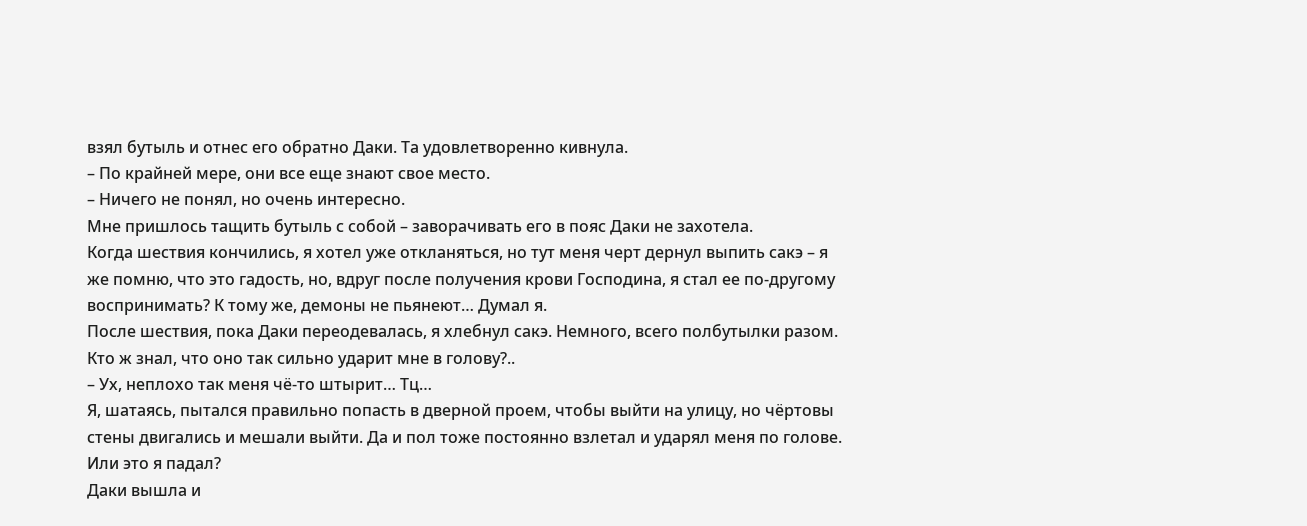взял бутыль и отнес его обратно Даки. Та удовлетворенно кивнула.
– По крайней мере, они все еще знают свое место.
– Ничего не понял, но очень интересно.
Мне пришлось тащить бутыль с собой – заворачивать его в пояс Даки не захотела.
Когда шествия кончились, я хотел уже откланяться, но тут меня черт дернул выпить сакэ – я же помню, что это гадость, но, вдруг после получения крови Господина, я стал ее по-другому воспринимать? К тому же, демоны не пьянеют… Думал я.
После шествия, пока Даки переодевалась, я хлебнул сакэ. Немного, всего полбутылки разом. Кто ж знал, что оно так сильно ударит мне в голову?..
– Ух, неплохо так меня чё-то штырит… Тц…
Я, шатаясь, пытался правильно попасть в дверной проем, чтобы выйти на улицу, но чёртовы стены двигались и мешали выйти. Да и пол тоже постоянно взлетал и ударял меня по голове. Или это я падал?
Даки вышла и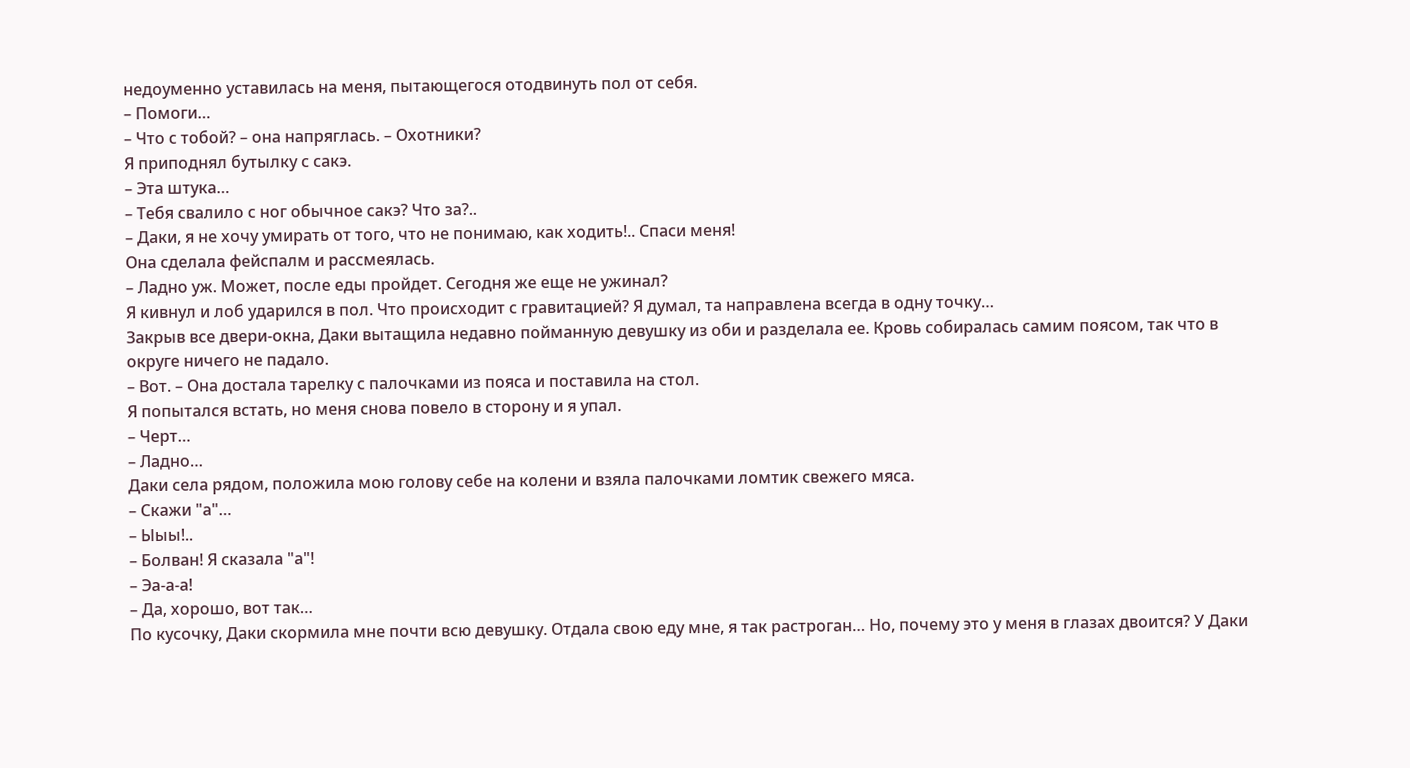недоуменно уставилась на меня, пытающегося отодвинуть пол от себя.
– Помоги…
– Что с тобой? – она напряглась. – Охотники?
Я приподнял бутылку с сакэ.
– Эта штука…
– Тебя свалило с ног обычное сакэ? Что за?..
– Даки, я не хочу умирать от того, что не понимаю, как ходить!.. Спаси меня!
Она сделала фейспалм и рассмеялась.
– Ладно уж. Может, после еды пройдет. Сегодня же еще не ужинал?
Я кивнул и лоб ударился в пол. Что происходит с гравитацией? Я думал, та направлена всегда в одну точку…
Закрыв все двери-окна, Даки вытащила недавно пойманную девушку из оби и разделала ее. Кровь собиралась самим поясом, так что в округе ничего не падало.
– Вот. – Она достала тарелку с палочками из пояса и поставила на стол.
Я попытался встать, но меня снова повело в сторону и я упал.
– Черт…
– Ладно…
Даки села рядом, положила мою голову себе на колени и взяла палочками ломтик свежего мяса.
– Скажи "а"…
– Ыыы!..
– Болван! Я сказала "а"!
– Эа-а-а!
– Да, хорошо, вот так…
По кусочку, Даки скормила мне почти всю девушку. Отдала свою еду мне, я так растроган… Но, почему это у меня в глазах двоится? У Даки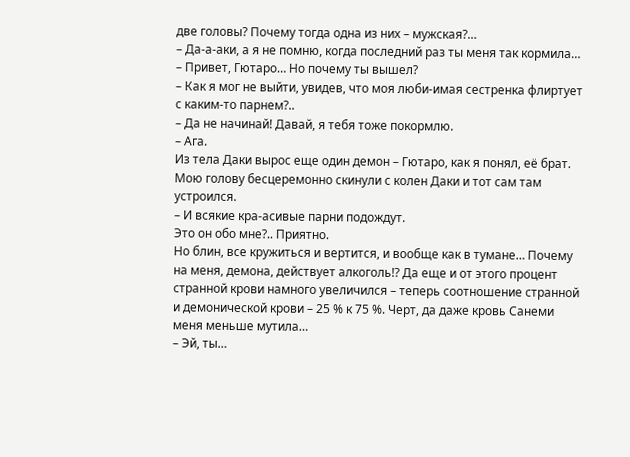две головы? Почему тогда одна из них – мужская?…
– Да-а-аки, а я не помню, когда последний раз ты меня так кормила…
– Привет, Гютаро… Но почему ты вышел?
– Как я мог не выйти, увидев, что моя люби-имая сестренка флиртует с каким-то парнем?..
– Да не начинай! Давай, я тебя тоже покормлю.
– Ага.
Из тела Даки вырос еще один демон – Гютаро, как я понял, её брат. Мою голову бесцеремонно скинули с колен Даки и тот сам там устроился.
– И всякие кра-асивые парни подождут.
Это он обо мне?.. Приятно.
Но блин, все кружиться и вертится, и вообще как в тумане… Почему на меня, демона, действует алкоголь!? Да еще и от этого процент странной крови намного увеличился – теперь соотношение странной и демонической крови – 25 % к 75 %. Черт, да даже кровь Санеми меня меньше мутила…
– Эй, ты…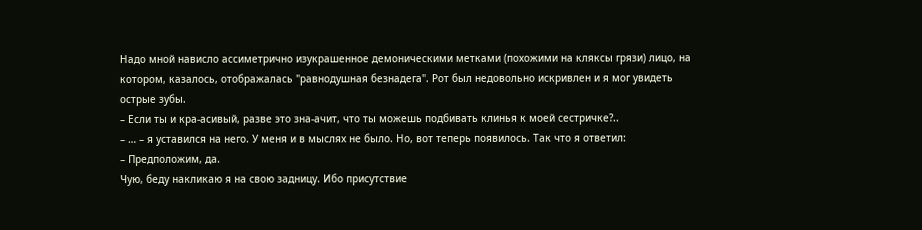Надо мной нависло ассиметрично изукрашенное демоническими метками (похожими на кляксы грязи) лицо, на котором, казалось, отображалась "равнодушная безнадега". Рот был недовольно искривлен и я мог увидеть острые зубы.
– Если ты и кра-асивый, разве это зна-ачит, что ты можешь подбивать клинья к моей сестричке?..
– … – я уставился на него. У меня и в мыслях не было. Но, вот теперь появилось. Так что я ответил:
– Предположим, да.
Чую, беду накликаю я на свою задницу. Ибо присутствие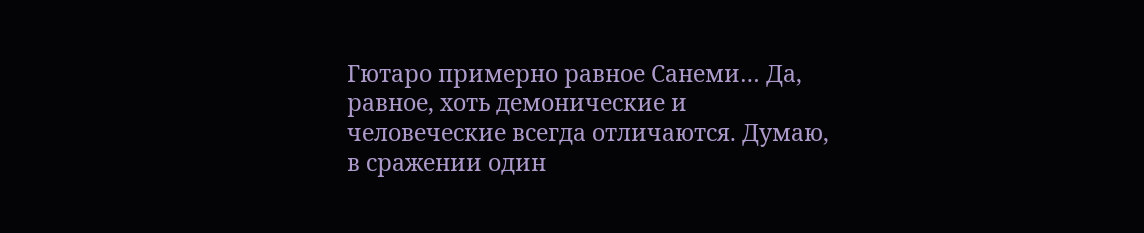Гютаро примерно равное Санеми… Да, равное, хоть демонические и человеческие всегда отличаются. Думаю, в сражении один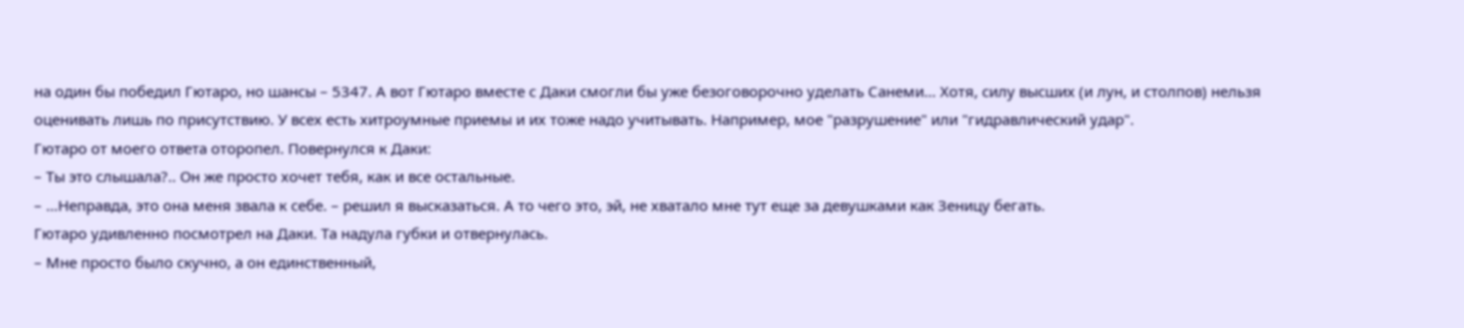на один бы победил Гютаро, но шансы – 5347. А вот Гютаро вместе с Даки смогли бы уже безоговорочно уделать Санеми… Хотя, силу высших (и лун, и столпов) нельзя оценивать лишь по присутствию. У всех есть хитроумные приемы и их тоже надо учитывать. Например, мое "разрушение" или "гидравлический удар".
Гютаро от моего ответа оторопел. Повернулся к Даки:
– Ты это слышала?.. Он же просто хочет тебя, как и все остальные.
– …Неправда, это она меня звала к себе. – решил я высказаться. А то чего это, эй, не хватало мне тут еще за девушками как Зеницу бегать.
Гютаро удивленно посмотрел на Даки. Та надула губки и отвернулась.
– Мне просто было скучно, а он единственный,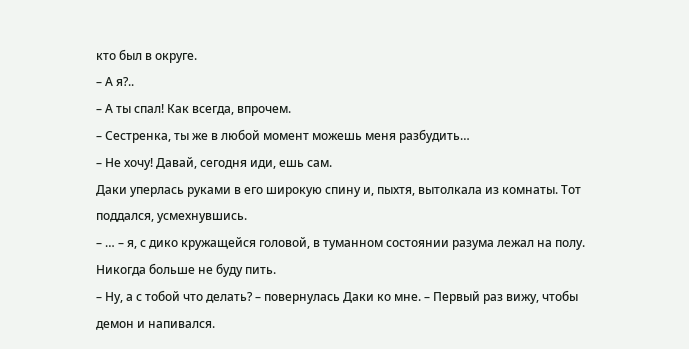кто был в округе.
– А я?..
– А ты спал! Как всегда, впрочем.
– Сестренка, ты же в любой момент можешь меня разбудить…
– Не хочу! Давай, сегодня иди, ешь сам.
Даки уперлась руками в его широкую спину и, пыхтя, вытолкала из комнаты. Тот поддался, усмехнувшись.
– … – я, с дико кружащейся головой, в туманном состоянии разума лежал на полу. Никогда больше не буду пить.
– Ну, а с тобой что делать? – повернулась Даки ко мне. – Первый раз вижу, чтобы демон и напивался.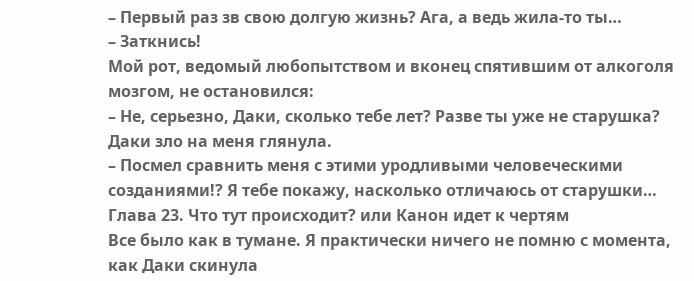– Первый раз зв свою долгую жизнь? Ага, а ведь жила-то ты…
– Заткнись!
Мой рот, ведомый любопытством и вконец спятившим от алкоголя мозгом, не остановился:
– Не, серьезно, Даки, сколько тебе лет? Разве ты уже не старушка?
Даки зло на меня глянула.
– Посмел сравнить меня с этими уродливыми человеческими созданиями!? Я тебе покажу, насколько отличаюсь от старушки…
Глава 23. Что тут происходит? или Канон идет к чертям
Все было как в тумане. Я практически ничего не помню с момента, как Даки скинула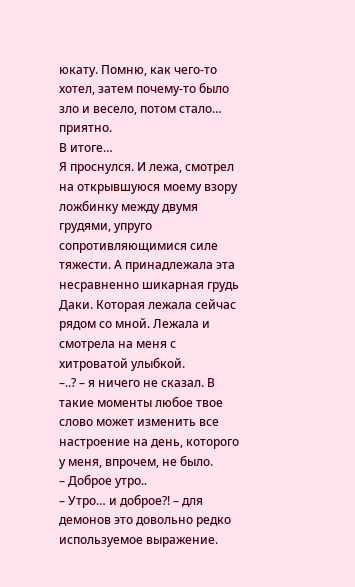юкату. Помню, как чего-то хотел, затем почему-то было зло и весело, потом стало… приятно.
В итоге…
Я проснулся. И лежа, смотрел на открывшуюся моему взору ложбинку между двумя грудями, упруго сопротивляющимися силе тяжести. А принадлежала эта несравненно шикарная грудь Даки. Которая лежала сейчас рядом со мной. Лежала и смотрела на меня с хитроватой улыбкой.
–..? – я ничего не сказал. В такие моменты любое твое слово может изменить все настроение на день, которого у меня, впрочем, не было.
– Доброе утро..
– Утро… и доброе?! – для демонов это довольно редко используемое выражение.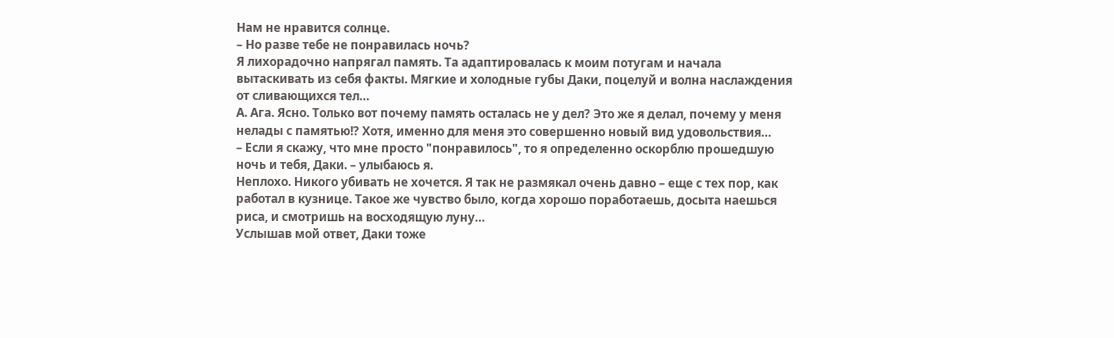Нам не нравится солнце.
– Но разве тебе не понравилась ночь?
Я лихорадочно напрягал память. Та адаптировалась к моим потугам и начала вытаскивать из себя факты. Мягкие и холодные губы Даки, поцелуй и волна наслаждения от сливающихся тел…
А. Ага. Ясно. Только вот почему память осталась не у дел? Это же я делал, почему у меня нелады с памятью!? Хотя, именно для меня это совершенно новый вид удовольствия…
– Если я скажу, что мне просто "понравилось", то я определенно оскорблю прошедшую ночь и тебя, Даки. – улыбаюсь я.
Неплохо. Никого убивать не хочется. Я так не размякал очень давно – еще с тех пор, как работал в кузнице. Такое же чувство было, когда хорошо поработаешь, досыта наешься риса, и смотришь на восходящую луну…
Услышав мой ответ, Даки тоже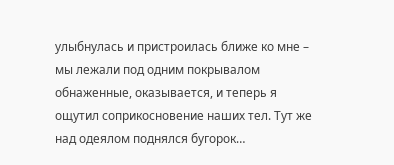улыбнулась и пристроилась ближе ко мне – мы лежали под одним покрывалом обнаженные, оказывается, и теперь я ощутил соприкосновение наших тел. Тут же над одеялом поднялся бугорок…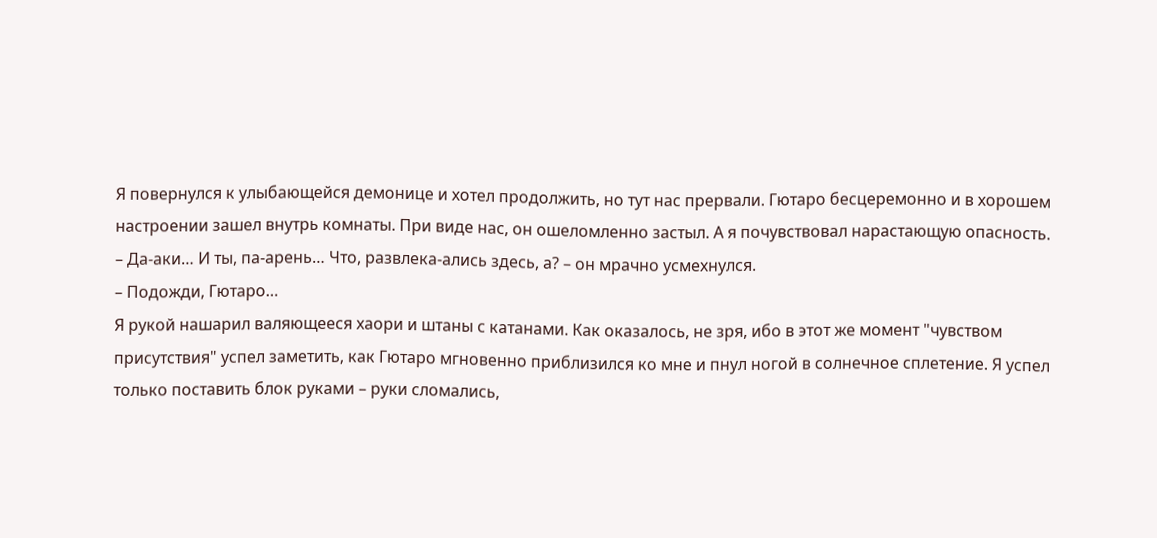Я повернулся к улыбающейся демонице и хотел продолжить, но тут нас прервали. Гютаро бесцеремонно и в хорошем настроении зашел внутрь комнаты. При виде нас, он ошеломленно застыл. А я почувствовал нарастающую опасность.
– Да-аки… И ты, па-арень… Что, развлека-ались здесь, а? – он мрачно усмехнулся.
– Подожди, Гютаро…
Я рукой нашарил валяющееся хаори и штаны с катанами. Как оказалось, не зря, ибо в этот же момент "чувством присутствия" успел заметить, как Гютаро мгновенно приблизился ко мне и пнул ногой в солнечное сплетение. Я успел только поставить блок руками – руки сломались,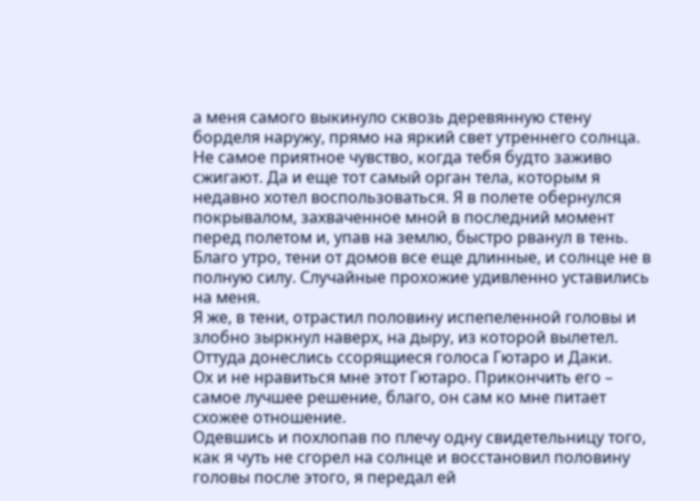а меня самого выкинуло сквозь деревянную стену борделя наружу, прямо на яркий свет утреннего солнца.
Не самое приятное чувство, когда тебя будто заживо сжигают. Да и еще тот самый орган тела, которым я недавно хотел воспользоваться. Я в полете обернулся покрывалом, захваченное мной в последний момент перед полетом и, упав на землю, быстро рванул в тень. Благо утро, тени от домов все еще длинные, и солнце не в полную силу. Случайные прохожие удивленно уставились на меня.
Я же, в тени, отрастил половину испепеленной головы и злобно зыркнул наверх, на дыру, из которой вылетел. Оттуда донеслись ссорящиеся голоса Гютаро и Даки.
Ох и не нравиться мне этот Гютаро. Прикончить его – самое лучшее решение, благо, он сам ко мне питает схожее отношение.
Одевшись и похлопав по плечу одну свидетельницу того, как я чуть не сгорел на солнце и восстановил половину головы после этого, я передал ей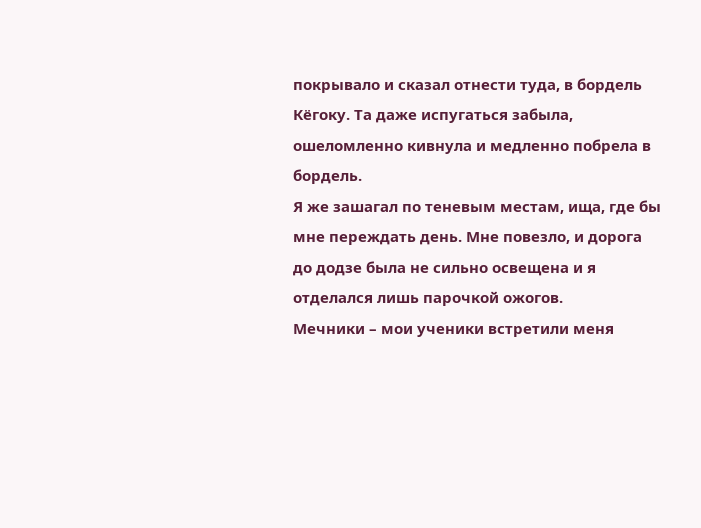покрывало и сказал отнести туда, в бордель Кёгоку. Та даже испугаться забыла, ошеломленно кивнула и медленно побрела в бордель.
Я же зашагал по теневым местам, ища, где бы мне переждать день. Мне повезло, и дорога до додзе была не сильно освещена и я отделался лишь парочкой ожогов.
Мечники – мои ученики встретили меня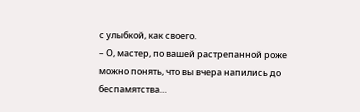с улыбкой, как своего.
– О, мастер, по вашей растрепанной роже можно понять, что вы вчера напились до беспамятства…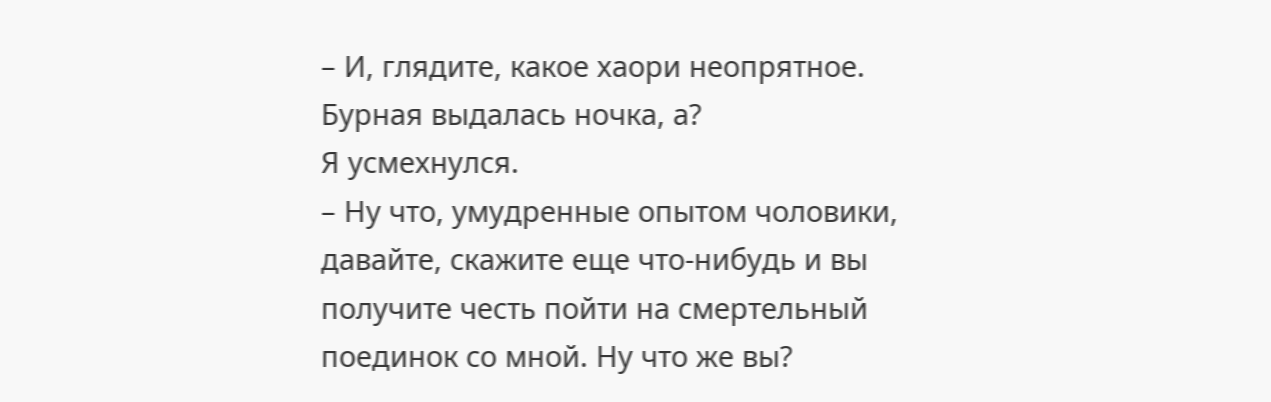– И, глядите, какое хаори неопрятное. Бурная выдалась ночка, а?
Я усмехнулся.
– Ну что, умудренные опытом чоловики, давайте, скажите еще что-нибудь и вы получите честь пойти на смертельный поединок со мной. Ну что же вы?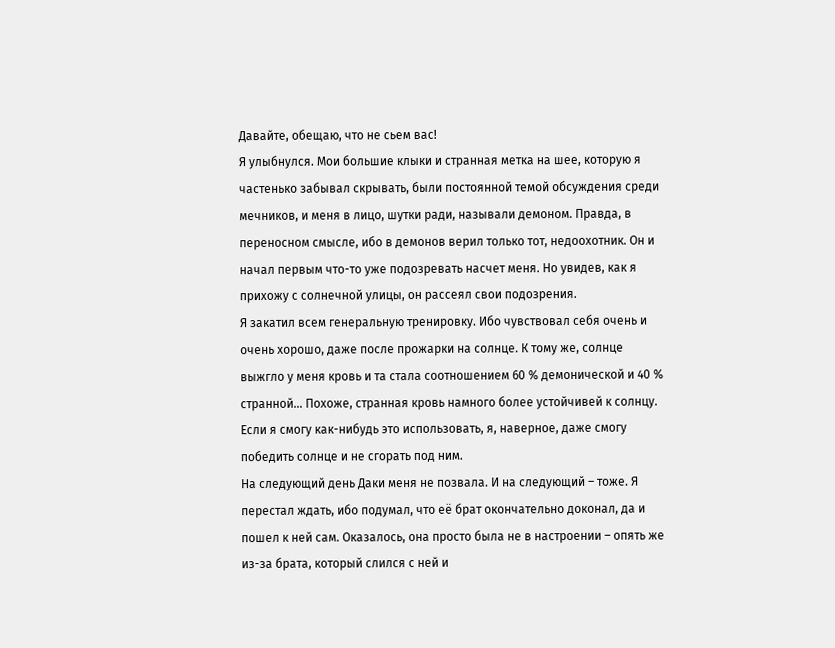Давайте, обещаю, что не сьем вас!
Я улыбнулся. Мои большие клыки и странная метка на шее, которую я частенько забывал скрывать, были постоянной темой обсуждения среди мечников, и меня в лицо, шутки ради, называли демоном. Правда, в переносном смысле, ибо в демонов верил только тот, недоохотник. Он и начал первым что-то уже подозревать насчет меня. Но увидев, как я прихожу с солнечной улицы, он рассеял свои подозрения.
Я закатил всем генеральную тренировку. Ибо чувствовал себя очень и очень хорошо, даже после прожарки на солнце. К тому же, солнце выжгло у меня кровь и та стала соотношением 60 % демонической и 40 % странной… Похоже, странная кровь намного более устойчивей к солнцу. Если я смогу как-нибудь это использовать, я, наверное, даже смогу победить солнце и не сгорать под ним.
На следующий день Даки меня не позвала. И на следующий – тоже. Я перестал ждать, ибо подумал, что её брат окончательно доконал, да и пошел к ней сам. Оказалось, она просто была не в настроении – опять же из-за брата, который слился с ней и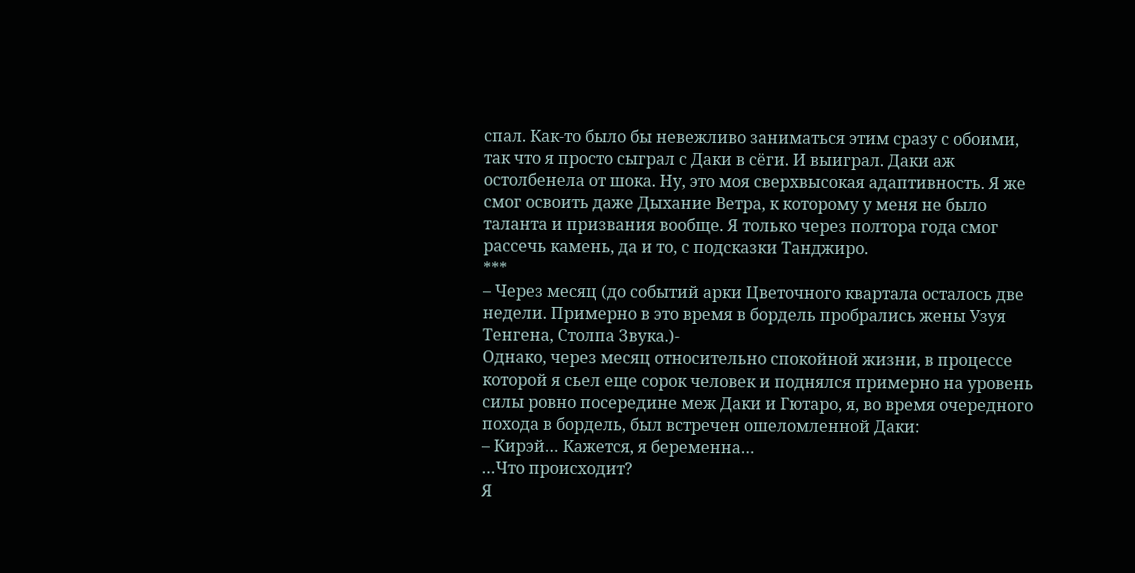спал. Как-то было бы невежливо заниматься этим сразу с обоими, так что я просто сыграл с Даки в сёги. И выиграл. Даки аж остолбенела от шока. Ну, это моя сверхвысокая адаптивность. Я же смог освоить даже Дыхание Ветра, к которому у меня не было таланта и призвания вообще. Я только через полтора года смог рассечь камень, да и то, с подсказки Танджиро.
***
– Через месяц (до событий арки Цветочного квартала осталось две недели. Примерно в это время в бордель пробрались жены Узуя Тенгена, Столпа Звука.)-
Однако, через месяц относительно спокойной жизни, в процессе которой я сьел еще сорок человек и поднялся примерно на уровень силы ровно посередине меж Даки и Гютаро, я, во время очередного похода в бордель, был встречен ошеломленной Даки:
– Кирэй… Кажется, я беременна…
…Что происходит?
Я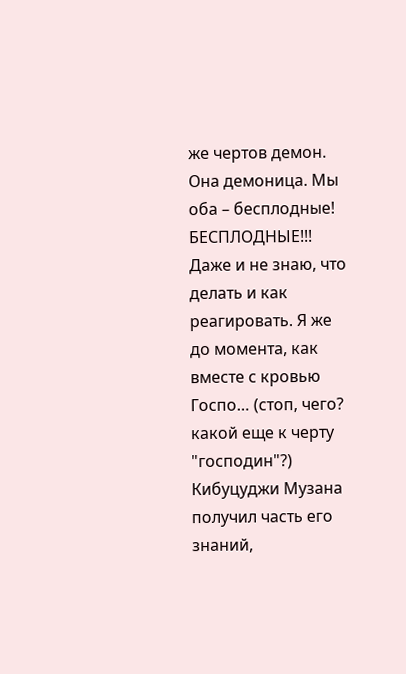же чертов демон. Она демоница. Мы оба – бесплодные! БЕСПЛОДНЫЕ!!!
Даже и не знаю, что делать и как реагировать. Я же до момента, как вместе с кровью Госпо… (стоп, чего? какой еще к черту "господин"?) Кибуцуджи Музана получил часть его знаний,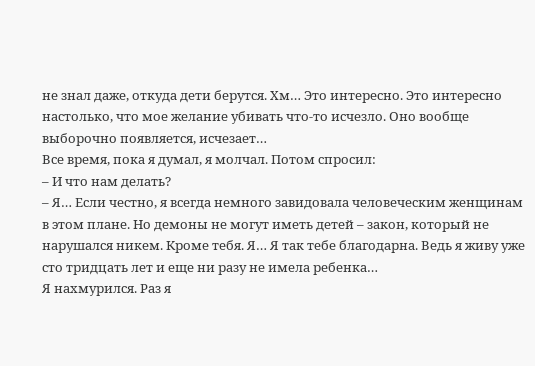не знал даже, откуда дети берутся. Хм… Это интересно. Это интересно настолько, что мое желание убивать что-то исчезло. Оно вообще выборочно появляется, исчезает…
Все время, пока я думал, я молчал. Потом спросил:
– И что нам делать?
– Я… Если честно, я всегда немного завидовала человеческим женщинам в этом плане. Но демоны не могут иметь детей – закон, который не нарушался никем. Кроме тебя. Я… Я так тебе благодарна. Ведь я живу уже сто тридцать лет и еще ни разу не имела ребенка…
Я нахмурился. Раз я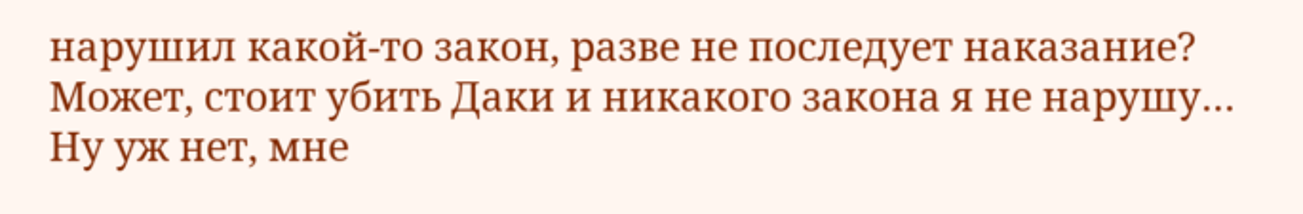нарушил какой-то закон, разве не последует наказание? Может, стоит убить Даки и никакого закона я не нарушу… Ну уж нет, мне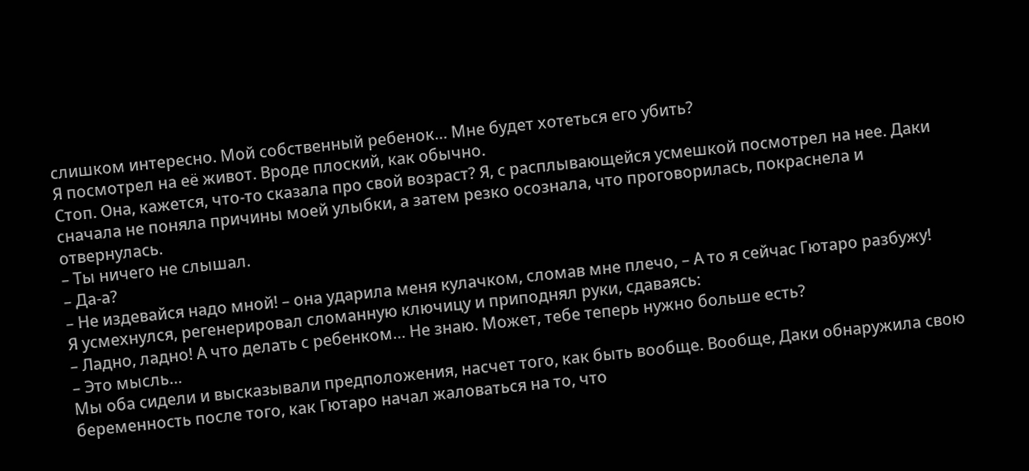слишком интересно. Мой собственный ребенок… Мне будет хотеться его убить?
Я посмотрел на её живот. Вроде плоский, как обычно.
Стоп. Она, кажется, что-то сказала про свой возраст? Я, с расплывающейся усмешкой посмотрел на нее. Даки сначала не поняла причины моей улыбки, а затем резко осознала, что проговорилась, покраснела и отвернулась.
– Ты ничего не слышал.
– Да-а?
– Не издевайся надо мной! – она ударила меня кулачком, сломав мне плечо, – А то я сейчас Гютаро разбужу!
Я усмехнулся, регенерировал сломанную ключицу и приподнял руки, сдаваясь:
– Ладно, ладно! А что делать с ребенком… Не знаю. Может, тебе теперь нужно больше есть?
– Это мысль…
Мы оба сидели и высказывали предположения, насчет того, как быть вообще. Вообще, Даки обнаружила свою беременность после того, как Гютаро начал жаловаться на то, что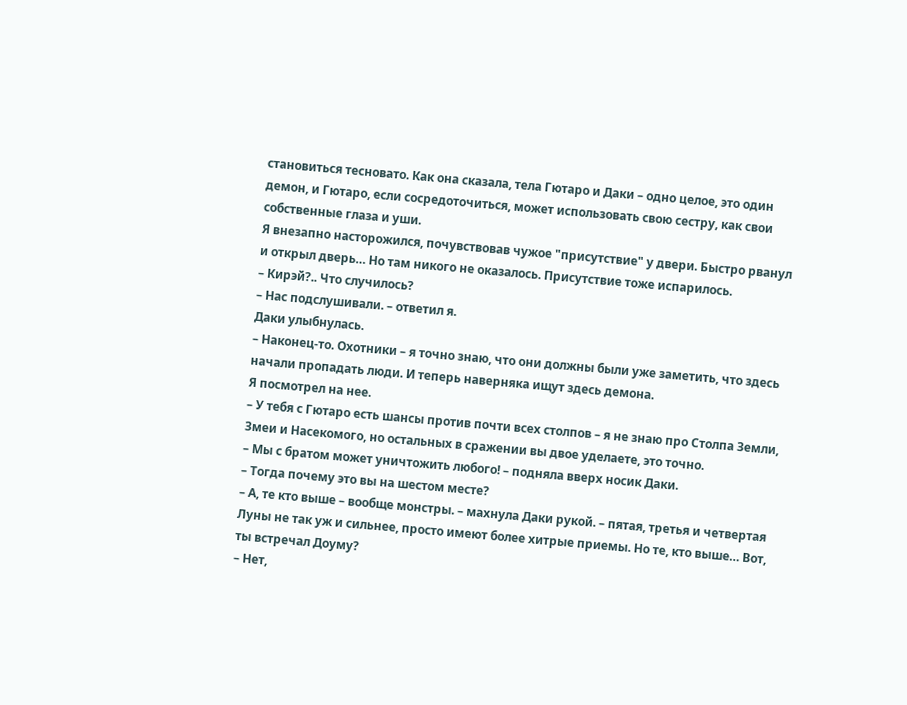становиться тесновато. Как она сказала, тела Гютаро и Даки – одно целое, это один демон, и Гютаро, если сосредоточиться, может использовать свою сестру, как свои собственные глаза и уши.
Я внезапно насторожился, почувствовав чужое "присутствие" у двери. Быстро рванул и открыл дверь… Но там никого не оказалось. Присутствие тоже испарилось.
– Кирэй?.. Что случилось?
– Нас подслушивали. – ответил я.
Даки улыбнулась.
– Наконец-то. Охотники – я точно знаю, что они должны были уже заметить, что здесь начали пропадать люди. И теперь наверняка ищут здесь демона.
Я посмотрел на нее.
– У тебя с Гютаро есть шансы против почти всех столпов – я не знаю про Столпа Земли, Змеи и Насекомого, но остальных в сражении вы двое уделаете, это точно.
– Мы с братом может уничтожить любого! – подняла вверх носик Даки.
– Тогда почему это вы на шестом месте?
– А, те кто выше – вообще монстры. – махнула Даки рукой. – пятая, третья и четвертая Луны не так уж и сильнее, просто имеют более хитрые приемы. Но те, кто выше… Вот, ты встречал Доуму?
– Нет,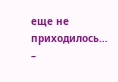еще не приходилось…
–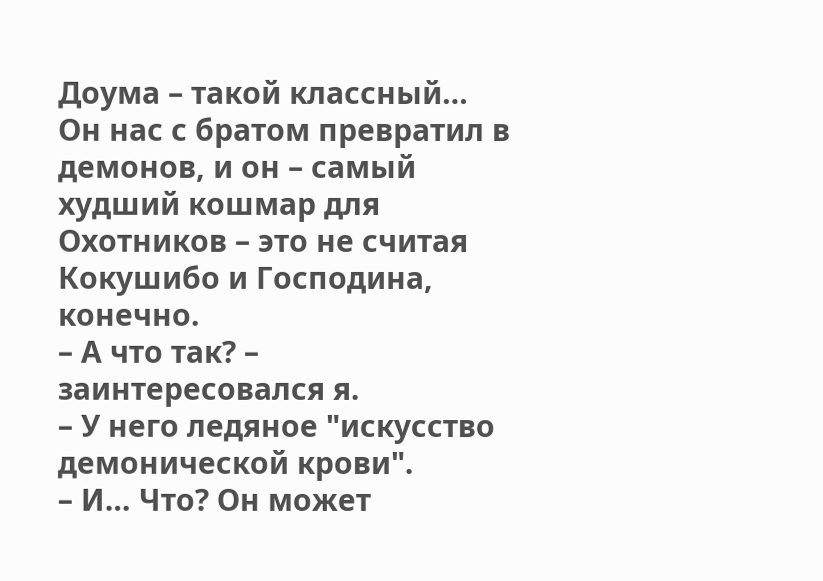Доума – такой классный… Он нас с братом превратил в демонов, и он – самый худший кошмар для Охотников – это не считая Кокушибо и Господина, конечно.
– А что так? – заинтересовался я.
– У него ледяное "искусство демонической крови".
– И… Что? Он может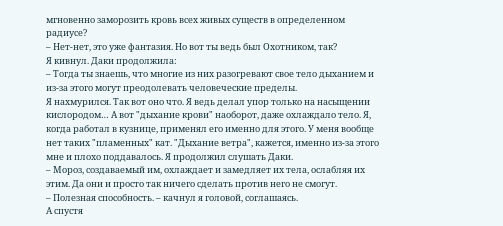мгновенно заморозить кровь всех живых существ в определенном радиусе?
– Нет-нет, это уже фантазия. Но вот ты ведь был Охотником, так?
Я кивнул. Даки продолжила:
– Тогда ты знаешь, что многие из них разогревают свое тело дыханием и из-за этого могут преодолевать человеческие пределы.
Я нахмурился. Так вот оно что. Я ведь делал упор только на насыщении кислородом… А вот "дыхание крови" наоборот, даже охлаждало тело. Я, когда работал в кузнице, применял его именно для этого. У меня вообще нет таких "пламенных" кат. "Дыхание ветра", кажется, именно из-за этого мне и плохо поддавалось. Я продолжил слушать Даки.
– Мороз, создаваемый им, охлаждает и замедляет их тела, ослабляя их этим. Да они и просто так ничего сделать против него не смогут.
– Полезная способность. – качнул я головой, соглашаясь.
А спустя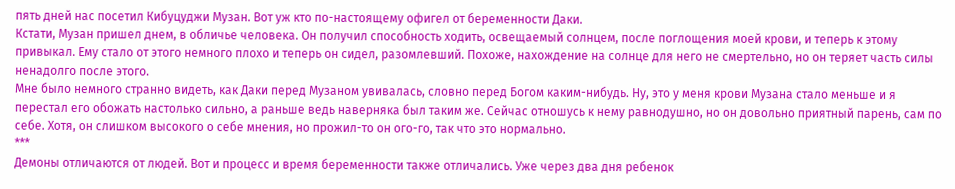пять дней нас посетил Кибуцуджи Музан. Вот уж кто по-настоящему офигел от беременности Даки.
Кстати, Музан пришел днем, в обличье человека. Он получил способность ходить, освещаемый солнцем, после поглощения моей крови, и теперь к этому привыкал. Ему стало от этого немного плохо и теперь он сидел, разомлевший. Похоже, нахождение на солнце для него не смертельно, но он теряет часть силы ненадолго после этого.
Мне было немного странно видеть, как Даки перед Музаном увивалась, словно перед Богом каким-нибудь. Ну, это у меня крови Музана стало меньше и я перестал его обожать настолько сильно, а раньше ведь наверняка был таким же. Сейчас отношусь к нему равнодушно, но он довольно приятный парень, сам по себе. Хотя, он слишком высокого о себе мнения, но прожил-то он ого-го, так что это нормально.
***
Демоны отличаются от людей. Вот и процесс и время беременности также отличались. Уже через два дня ребенок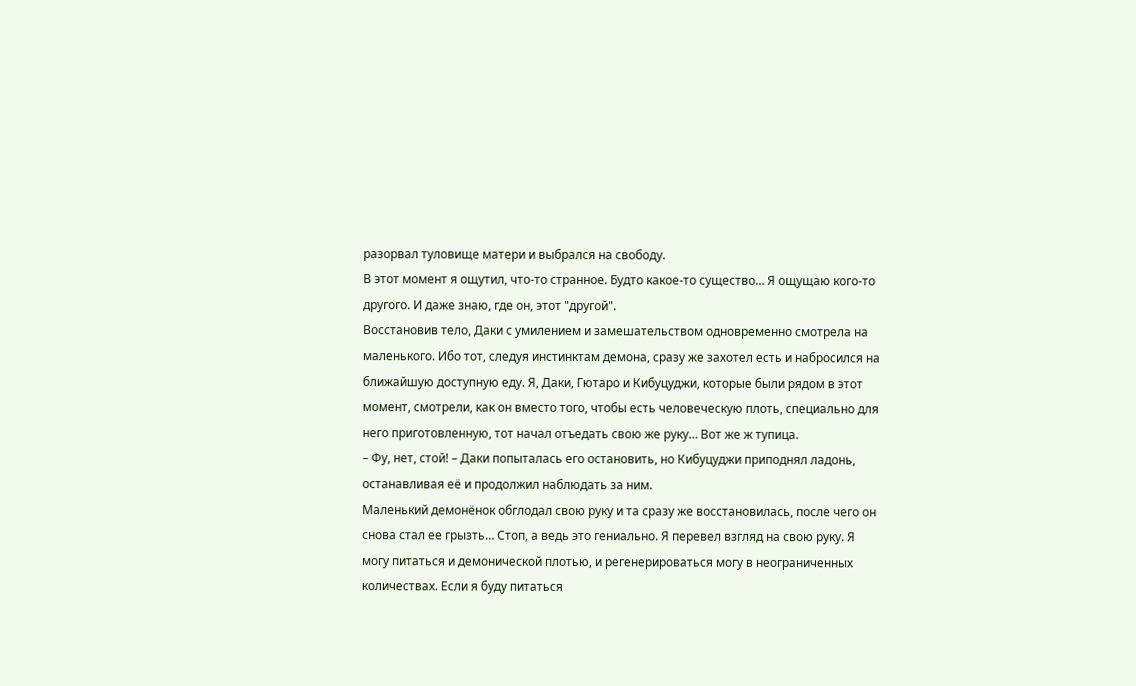разорвал туловище матери и выбрался на свободу.
В этот момент я ощутил, что-то странное. Будто какое-то существо… Я ощущаю кого-то другого. И даже знаю, где он, этот "другой".
Восстановив тело, Даки с умилением и замешательством одновременно смотрела на маленького. Ибо тот, следуя инстинктам демона, сразу же захотел есть и набросился на ближайшую доступную еду. Я, Даки, Гютаро и Кибуцуджи, которые были рядом в этот момент, смотрели, как он вместо того, чтобы есть человеческую плоть, специально для него приготовленную, тот начал отъедать свою же руку… Вот же ж тупица.
– Фу, нет, стой! – Даки попыталась его остановить, но Кибуцуджи приподнял ладонь, останавливая её и продолжил наблюдать за ним.
Маленький демонёнок обглодал свою руку и та сразу же восстановилась, после чего он снова стал ее грызть… Стоп, а ведь это гениально. Я перевел взгляд на свою руку. Я могу питаться и демонической плотью, и регенерироваться могу в неограниченных количествах. Если я буду питаться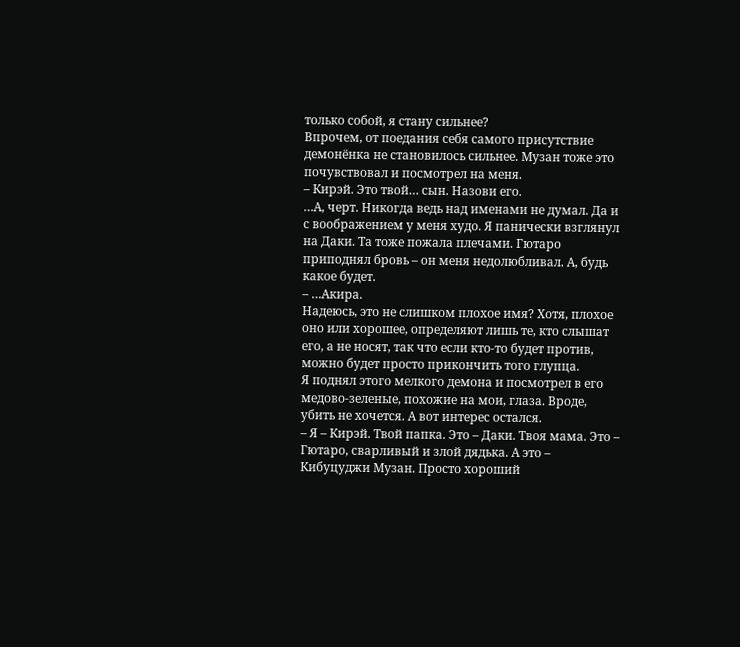только собой, я стану сильнее?
Впрочем, от поедания себя самого присутствие демонёнка не становилось сильнее. Музан тоже это почувствовал и посмотрел на меня.
– Кирэй. Это твой… сын. Назови его.
…А, черт. Никогда ведь над именами не думал. Да и с воображением у меня худо. Я панически взглянул на Даки. Та тоже пожала плечами. Гютаро приподнял бровь – он меня недолюбливал. А, будь какое будет.
– …Акира.
Надеюсь, это не слишком плохое имя? Хотя, плохое оно или хорошее, определяют лишь те, кто слышат его, а не носят, так что если кто-то будет против, можно будет просто прикончить того глупца.
Я поднял этого мелкого демона и посмотрел в его медово-зеленые, похожие на мои, глаза. Вроде, убить не хочется. А вот интерес остался.
– Я – Кирэй. Твой папка. Это – Даки. Твоя мама. Это – Гютаро, сварливый и злой дядька. А это – Кибуцуджи Музан. Просто хороший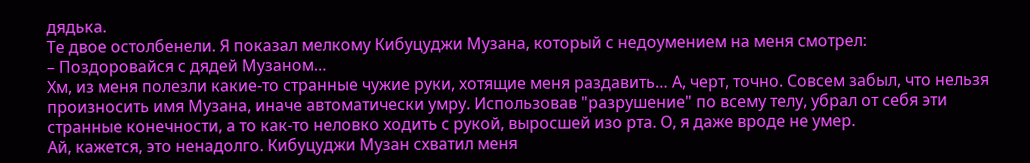дядька.
Те двое остолбенели. Я показал мелкому Кибуцуджи Музана, который с недоумением на меня смотрел:
– Поздоровайся с дядей Музаном…
Хм, из меня полезли какие-то странные чужие руки, хотящие меня раздавить… А, черт, точно. Совсем забыл, что нельзя произносить имя Музана, иначе автоматически умру. Использовав "разрушение" по всему телу, убрал от себя эти странные конечности, а то как-то неловко ходить с рукой, выросшей изо рта. О, я даже вроде не умер.
Ай, кажется, это ненадолго. Кибуцуджи Музан схватил меня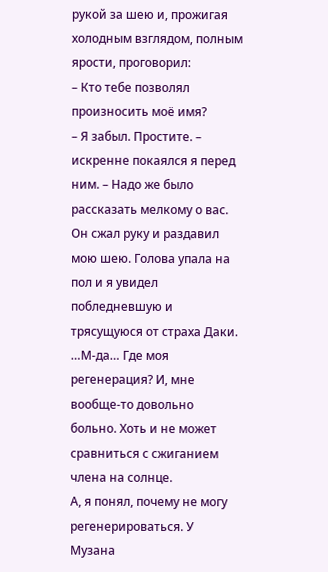рукой за шею и, прожигая холодным взглядом, полным ярости, проговорил:
– Кто тебе позволял произносить моё имя?
– Я забыл. Простите. – искренне покаялся я перед ним. – Надо же было рассказать мелкому о вас.
Он сжал руку и раздавил мою шею. Голова упала на пол и я увидел побледневшую и трясущуюся от страха Даки.
…М-да… Где моя регенерация? И, мне вообще-то довольно больно. Хоть и не может сравниться с сжиганием члена на солнце.
А, я понял, почему не могу регенерироваться. У Музана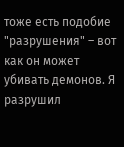тоже есть подобие "разрушения" – вот как он может убивать демонов. Я разрушил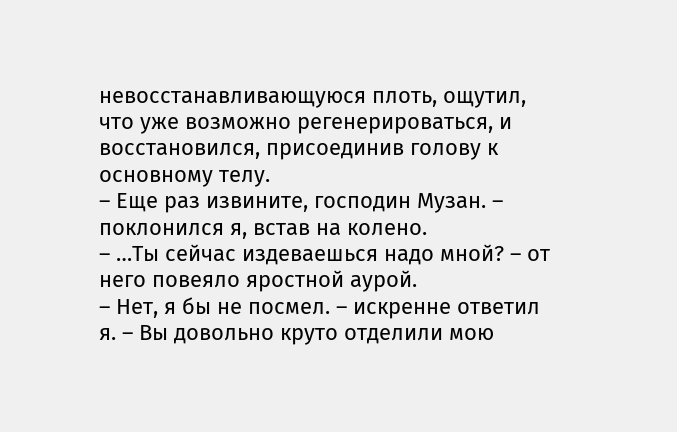невосстанавливающуюся плоть, ощутил, что уже возможно регенерироваться, и восстановился, присоединив голову к основному телу.
– Еще раз извините, господин Музан. – поклонился я, встав на колено.
– …Ты сейчас издеваешься надо мной? – от него повеяло яростной аурой.
– Нет, я бы не посмел. – искренне ответил я. – Вы довольно круто отделили мою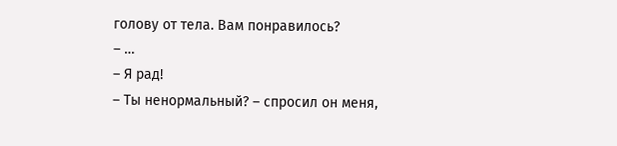голову от тела. Вам понравилось?
– …
– Я рад!
– Ты ненормальный? – спросил он меня,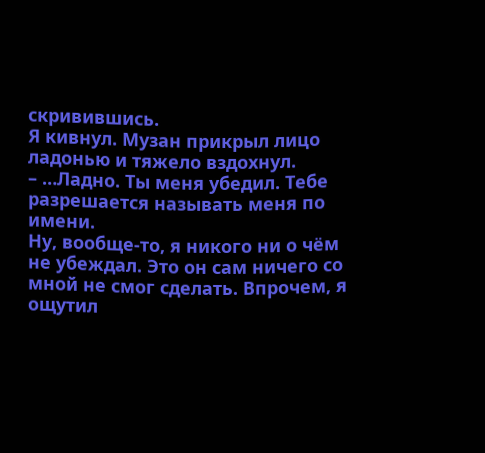скривившись.
Я кивнул. Музан прикрыл лицо ладонью и тяжело вздохнул.
– …Ладно. Ты меня убедил. Тебе разрешается называть меня по имени.
Ну, вообще-то, я никого ни о чём не убеждал. Это он сам ничего со мной не смог сделать. Впрочем, я ощутил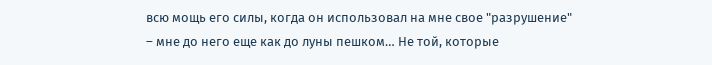всю мощь его силы, когда он использовал на мне свое "разрушение" – мне до него еще как до луны пешком… Не той, которые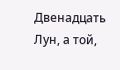Двенадцать Лун, а той,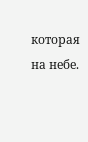которая на небе.